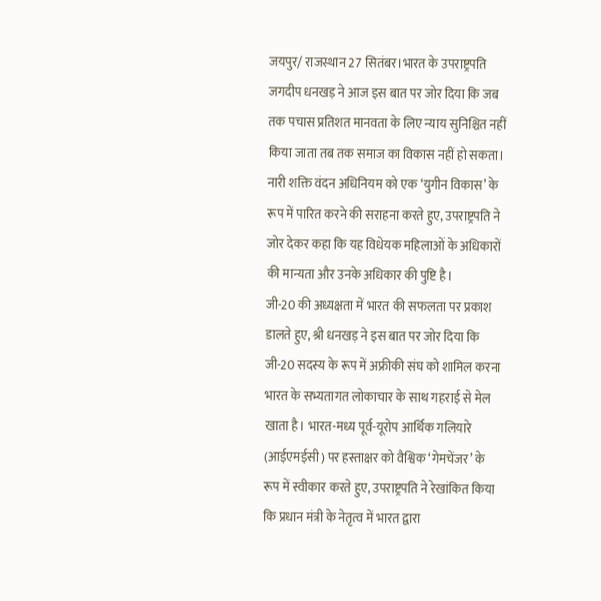जयपुर/ राजस्थान 27 सितंबर।भारत के उपराष्ट्रपति जगदीप धनखड़ ने आज इस बात पर जोर दिया कि जब तक पचास प्रतिशत मानवता के लिए न्याय सुनिश्चित नहीं किया जाता तब तक समाज का विकास नहीं हो सकता। नारी शक्ति वंदन अधिनियम को एक ‘युगीन विकास’ के रूप में पारित करने की सराहना करते हुए, उपराष्ट्रपति ने जोर देकर कहा कि यह विधेयक महिलाओं के अधिकारों की मान्यता और उनके अधिकार की पुष्टि है।
जी-20 की अध्यक्षता में भारत की सफलता पर प्रकाश डालते हुए, श्री धनखड़ ने इस बात पर जोर दिया कि जी-20 सदस्य के रूप में अफ्रीकी संघ को शामिल करना भारत के सभ्यतागत लोकाचार के साथ गहराई से मेल खाता है। भारत-मध्य पूर्व-यूरोप आर्थिक गलियारे (आईएमईसी) पर हस्ताक्षर को वैश्विक ‘गेमचेंजर’ के रूप में स्वीकार करते हुए, उपराष्ट्रपति ने रेखांकित किया कि प्रधान मंत्री के नेतृत्व में भारत द्वारा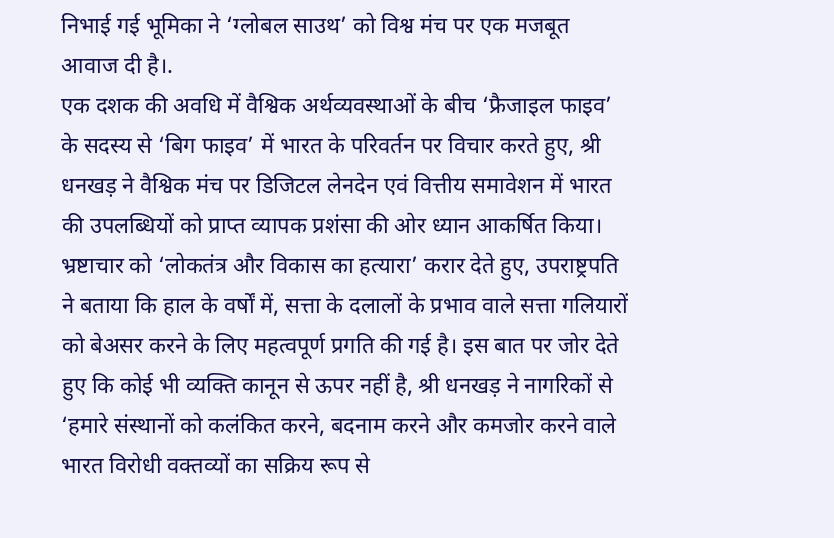निभाई गई भूमिका ने ‘ग्लोबल साउथ’ को विश्व मंच पर एक मजबूत आवाज दी है।.
एक दशक की अवधि में वैश्विक अर्थव्यवस्थाओं के बीच ‘फ्रैजाइल फाइव’ के सदस्य से ‘बिग फाइव’ में भारत के परिवर्तन पर विचार करते हुए, श्री धनखड़ ने वैश्विक मंच पर डिजिटल लेनदेन एवं वित्तीय समावेशन में भारत की उपलब्धियों को प्राप्त व्यापक प्रशंसा की ओर ध्यान आकर्षित किया।
भ्रष्टाचार को ‘लोकतंत्र और विकास का हत्यारा’ करार देते हुए, उपराष्ट्रपति ने बताया कि हाल के वर्षों में, सत्ता के दलालों के प्रभाव वाले सत्ता गलियारों को बेअसर करने के लिए महत्वपूर्ण प्रगति की गई है। इस बात पर जोर देते हुए कि कोई भी व्यक्ति कानून से ऊपर नहीं है, श्री धनखड़ ने नागरिकों से ‘हमारे संस्थानों को कलंकित करने, बदनाम करने और कमजोर करने वाले भारत विरोधी वक्तव्यों का सक्रिय रूप से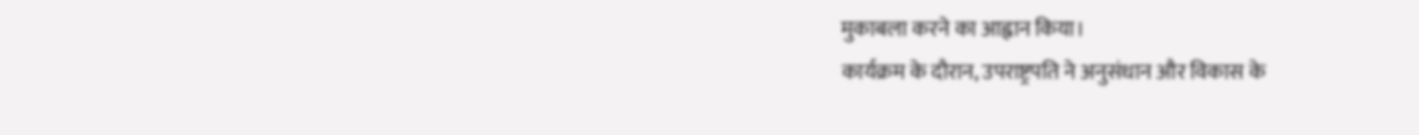मुकाबला करने का आह्वान किया।
कार्यक्रम के दौरान, उपराष्ट्रपति ने अनुसंधान और विकास के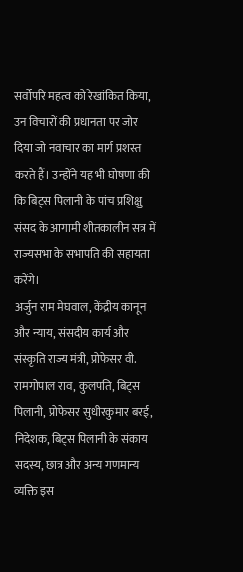सर्वोपरि महत्व को रेखांकित किया, उन विचारों की प्रधानता पर जोर दिया जो नवाचार का मार्ग प्रशस्त करते हैं। उन्होंने यह भी घोषणा की कि बिट्स पिलानी के पांच प्रशिक्षु संसद के आगामी शीतकालीन सत्र में राज्यसभा के सभापति की सहायता करेंगे।
अर्जुन राम मेघवाल, केंद्रीय कानून और न्याय, संसदीय कार्य और संस्कृति राज्य मंत्री, प्रोफेसर वी. रामगोपाल राव, कुलपति, बिट्स पिलानी, प्रोफेसर सुधीरकुमार बरई, निदेशक, बिट्स पिलानी के संकाय सदस्य, छात्र और अन्य गणमान्य व्यक्ति इस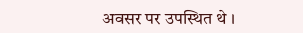अवसर पर उपस्थित थे ।